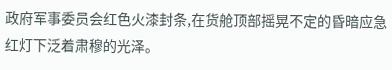政府军事委员会红色火漆封条,在货舱顶部摇晃不定的昏暗应急红灯下泛着肃穆的光泽。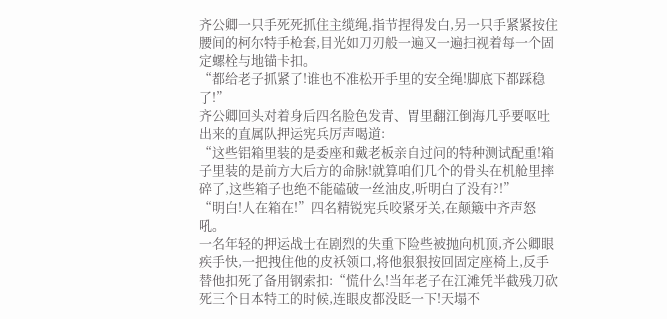齐公卿一只手死死抓住主缆绳,指节捏得发白,另一只手紧紧按住腰间的柯尔特手枪套,目光如刀刃般一遍又一遍扫视着每一个固定螺栓与地锚卡扣。
“都给老子抓紧了!谁也不准松开手里的安全绳!脚底下都踩稳了!”
齐公卿回头对着身后四名脸色发青、胃里翻江倒海几乎要呕吐出来的直属队押运宪兵厉声喝道:
“这些铝箱里装的是委座和戴老板亲自过问的特种测试配重!箱子里装的是前方大后方的命脉!就算咱们几个的骨头在机舱里摔碎了,这些箱子也绝不能磕破一丝油皮,听明白了没有?!”
“明白!人在箱在!”四名精锐宪兵咬紧牙关,在颠簸中齐声怒吼。
一名年轻的押运战士在剧烈的失重下险些被抛向机顶,齐公卿眼疾手快,一把拽住他的皮袄领口,将他狠狠按回固定座椅上,反手替他扣死了备用钢索扣:“慌什么!当年老子在江滩凭半截残刀砍死三个日本特工的时候,连眼皮都没眨一下!天塌不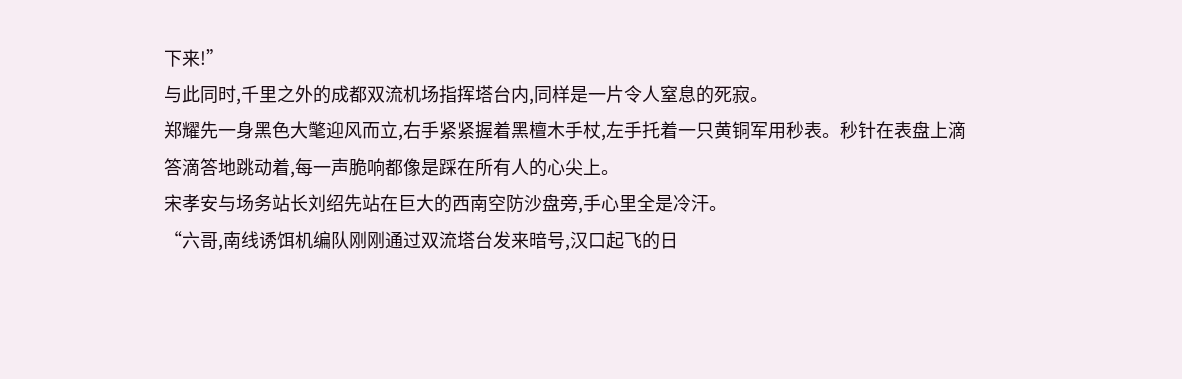下来!”
与此同时,千里之外的成都双流机场指挥塔台内,同样是一片令人窒息的死寂。
郑耀先一身黑色大氅迎风而立,右手紧紧握着黑檀木手杖,左手托着一只黄铜军用秒表。秒针在表盘上滴答滴答地跳动着,每一声脆响都像是踩在所有人的心尖上。
宋孝安与场务站长刘绍先站在巨大的西南空防沙盘旁,手心里全是冷汗。
“六哥,南线诱饵机编队刚刚通过双流塔台发来暗号,汉口起飞的日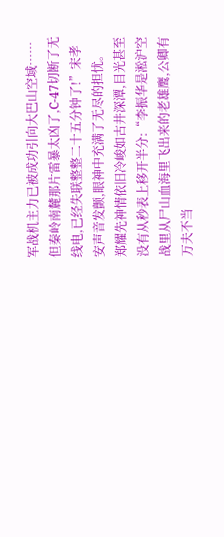军战机主力已被成功引向大巴山空域……但秦岭南麓那片雷暴太凶了,C-47切断了无线电,已经失联整整二十五分钟了!”宋孝安声音发颤,眼神中充满了无尽的担忧。
郑耀先神情依旧冷峻如古井深潭,目光甚至没有从秒表上移开半分:“李振华是淞沪空战里从尸山血海里飞出来的老雄鹰,公卿有万夫不当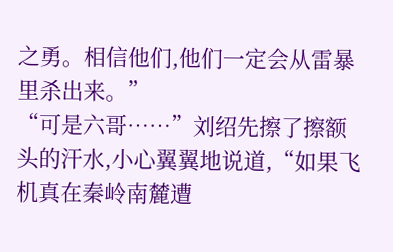之勇。相信他们,他们一定会从雷暴里杀出来。”
“可是六哥……”刘绍先擦了擦额头的汗水,小心翼翼地说道,“如果飞机真在秦岭南麓遭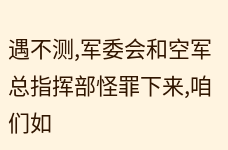遇不测,军委会和空军总指挥部怪罪下来,咱们如